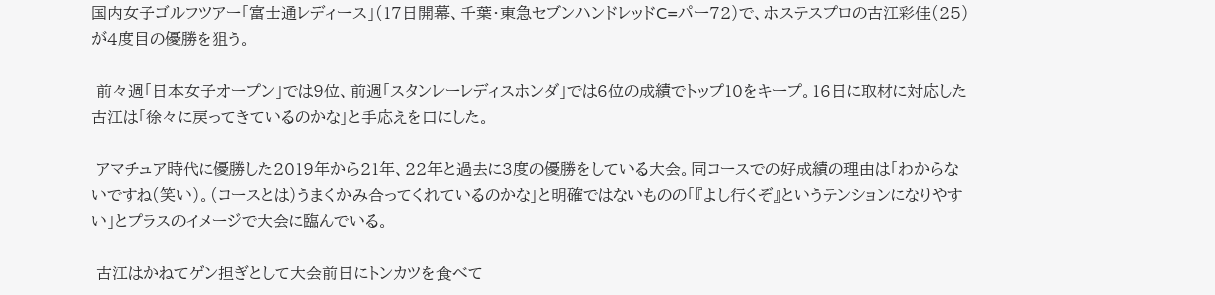国内女子ゴルフツアー「富士通レディース」(17日開幕、千葉・東急セブンハンドレッドC=パー72)で、ホステスプロの古江彩佳(25)が4度目の優勝を狙う。

 前々週「日本女子オープン」では9位、前週「スタンレーレディスホンダ」では6位の成績でトップ10をキープ。16日に取材に対応した古江は「徐々に戻ってきているのかな」と手応えを口にした。

 アマチュア時代に優勝した2019年から21年、22年と過去に3度の優勝をしている大会。同コースでの好成績の理由は「わからないですね(笑い)。(コースとは)うまくかみ合ってくれているのかな」と明確ではないものの「『よし行くぞ』というテンションになりやすい」とプラスのイメージで大会に臨んでいる。

 古江はかねてゲン担ぎとして大会前日にトンカツを食べて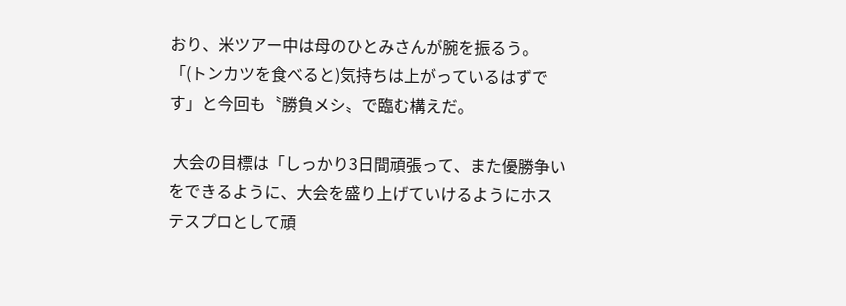おり、米ツアー中は母のひとみさんが腕を振るう。「(トンカツを食べると)気持ちは上がっているはずです」と今回も〝勝負メシ〟で臨む構えだ。

 大会の目標は「しっかり3日間頑張って、また優勝争いをできるように、大会を盛り上げていけるようにホステスプロとして頑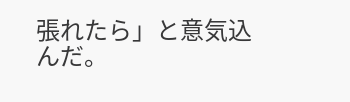張れたら」と意気込んだ。